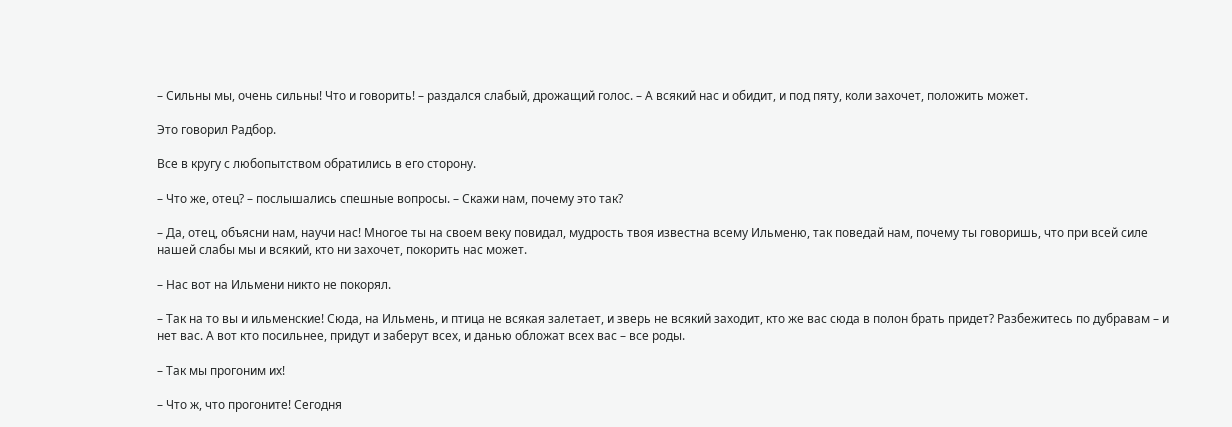– Сильны мы, очень сильны! Что и говорить! – раздался слабый, дрожащий голос. – А всякий нас и обидит, и под пяту, коли захочет, положить может.

Это говорил Радбор.

Все в кругу с любопытством обратились в его сторону.

– Что же, отец? – послышались спешные вопросы. – Скажи нам, почему это так?

– Да, отец, объясни нам, научи нас! Многое ты на своем веку повидал, мудрость твоя известна всему Ильменю, так поведай нам, почему ты говоришь, что при всей силе нашей слабы мы и всякий, кто ни захочет, покорить нас может.

– Нас вот на Ильмени никто не покорял.

– Так на то вы и ильменские! Сюда, на Ильмень, и птица не всякая залетает, и зверь не всякий заходит, кто же вас сюда в полон брать придет? Разбежитесь по дубравам – и нет вас. А вот кто посильнее, придут и заберут всех, и данью обложат всех вас – все роды.

– Так мы прогоним их!

– Что ж, что прогоните! Сегодня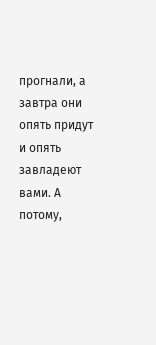прогнали, а завтра они опять придут и опять завладеют вами. А потому,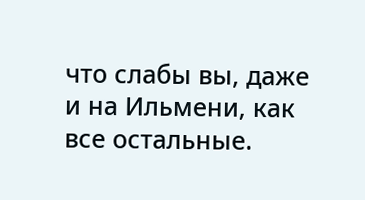что слабы вы, даже и на Ильмени, как все остальные.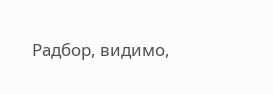Радбор, видимо,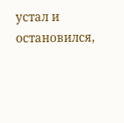устал и остановился,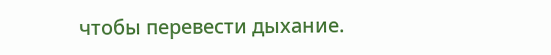чтобы перевести дыхание.